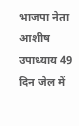भाजपा नेता आशीष उपाध्याय 49 दिन जेल में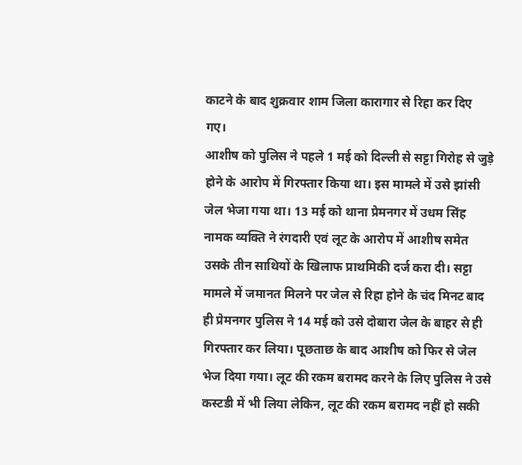काटने के बाद शुक्रवार शाम जिला कारागार से रिहा कर दिए गए।
आशीष को पुलिस ने पहले 1 मई को दिल्ली से सट्टा गिरोह से जुड़े होने के आरोप में गिरफ्तार किया था। इस मामले में उसे झांसी जेल भेजा गया था। 13 मई को थाना प्रेमनगर में उधम सिंह नामक व्यक्ति ने रंगदारी एवं लूट के आरोप में आशीष समेत उसके तीन साथियों के खिलाफ प्राथमिकी दर्ज करा दी। सट्टा मामले में जमानत मिलने पर जेल से रिहा होने के चंद मिनट बाद ही प्रेमनगर पुलिस ने 14 मई को उसे दोबारा जेल के बाहर से ही गिरफ्तार कर लिया। पूछताछ के बाद आशीष को फिर से जेल भेज दिया गया। लूट की रकम बरामद करने के लिए पुलिस ने उसे कस्टडी में भी लिया लेकिन, लूट की रकम बरामद नहीं हो सकी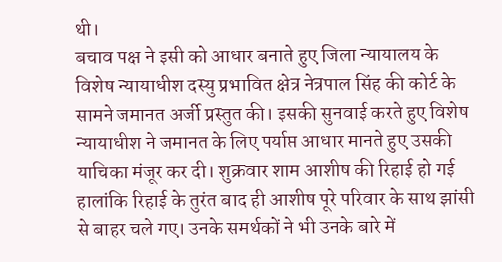थी।
बचाव पक्ष ने इसी को आधार बनाते हुए जिला न्यायालय के विशेष न्यायाधीश दस्यु प्रभावित क्षेत्र नेत्रपाल सिंह की कोर्ट के सामने जमानत अर्जी प्रस्तुत की। इसकी सुनवाई करते हुए विशेष न्यायाधीश ने जमानत के लिए पर्याप्त आधार मानते हुए उसकी याचिका मंजूर कर दी। शुक्रवार शाम आशीष की रिहाई हो गई हालांकि रिहाई के तुरंत बाद ही आशीष पूरे परिवार के साथ झांसी से बाहर चले गए। उनके समर्थकों ने भी उनके बारे में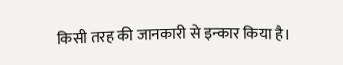किसी तरह की जानकारी से इन्कार किया है।